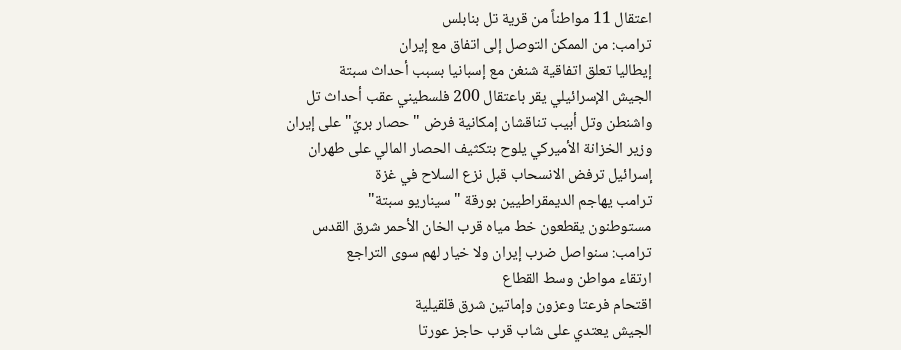اعتقال 11 مواطناً من قرية تل بنابلس
ترامب: من الممكن التوصل إلى اتفاق مع إيران
إيطاليا تعلق اتفاقية شنغن مع إسبانيا بسبب أحداث سبتة
الجيش الإسرائيلي يقر باعتقال 200 فلسطيني عقب أحداث تل
واشنطن وتل أبيب تناقشان إمكانية فرض "حصار بريّ" على إيران
وزير الخزانة الأميركي يلوح بتكثيف الحصار المالي على طهران
إسرائيل ترفض الانسحاب قبل نزع السلاح في غزة
ترامب يهاجم الديمقراطيين بورقة "سيناريو سبتة"
مستوطنون يقطعون خط مياه قرب الخان الأحمر شرق القدس
ترامب: سنواصل ضرب إيران ولا خيار لهم سوى التراجع
ارتقاء مواطن وسط القطاع
اقتحام فرعتا وعزون وإماتين شرق قلقيلية
الجيش يعتدي على شاب قرب حاجز عورتا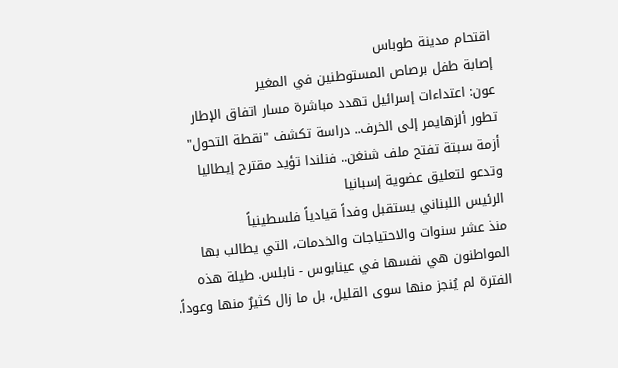اقتحام مدينة طوباس
إصابة طفل برصاص المستوطنين في المغير
عون: اعتداءات إسرائيل تهدد مباشرة مسار اتفاق الإطار
تطور ألزهايمر إلى الخرف.. دراسة تكشف "نقطة التحول"
أزمة سبتة تفتح ملف شنغن.. فنلندا تؤيد مقترح إيطاليا وتدعو لتعليق عضوية إسبانيا
الرئيس اللبناني يستقبل وفداً قيادياً فلسطينياً
منذ عشر سنوات والاحتياجات والخدمات، التي يطالب بها المواطنون هي نفسها في عينابوس - نابلس. طيلة هذه الفترة لم يُنجز منها سوى القليل، بل ما زال كثيرٌ منها وعوداً.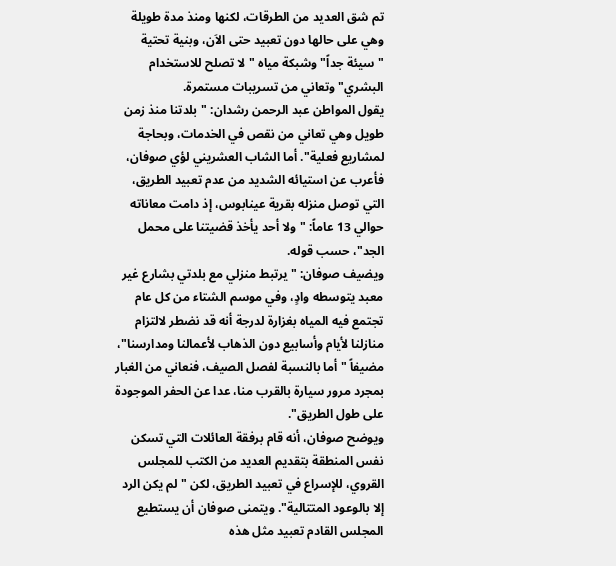تم شق العديد من الطرقات، لكنها ومنذ مدة طويلة وهي على حالها دون تعبيد حتى الاَن، وبنية تحتية "سيئة جداً" وشبكة مياه "لا تصلح للاستخدام البشري" وتعاني من تسريبات مستمرة.
يقول المواطن عبد الرحمن رشدان: "بلدتنا منذ زمن طويل وهي تعاني من نقص في الخدمات، وبحاجة لمشاريع فعلية". أما الشاب العشريني لؤي صوفان، فأعرب عن استيائه الشديد من عدم تعبيد الطريق، التي توصل منزله بقرية عينابوس، إذ دامت معاناته حوالي 13 عاماً: "ولا أحد يأخذ قضيتنا على محمل الجد"، حسب قوله.
ويضيف صوفان: "يرتبط منزلي مع بلدتي بشارع غير معبد يتوسطه وادٍ، وفي موسم الشتاء من كل عام تجتمع فيه المياه بغزارة لدرجة أنه قد نضطر لالتزام منازلنا لأيام وأسابيع دون الذهاب لأعمالنا ومدارسنا"، مضيفاً "أما بالنسبة لفصل الصيف، فنعاني من الغبار بمجرد مرور سيارة بالقرب منا، عدا عن الحفر الموجودة على طول الطريق".
ويوضح صوفان، أنه قام برفقة العائلات التي تسكن نفس المنطقة بتقديم العديد من الكتب للمجلس القروي، للإسراع في تعبيد الطريق، لكن "لم يكن الرد إلا بالوعود المتتالية". ويتمنى صوفان أن يستطيع المجلس القادم تعبيد مثل هذه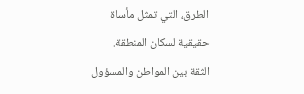الطرق، التي تمثل مأساة حقيقية لسكان المنطقة.
الثقة بين المواطن والمسؤول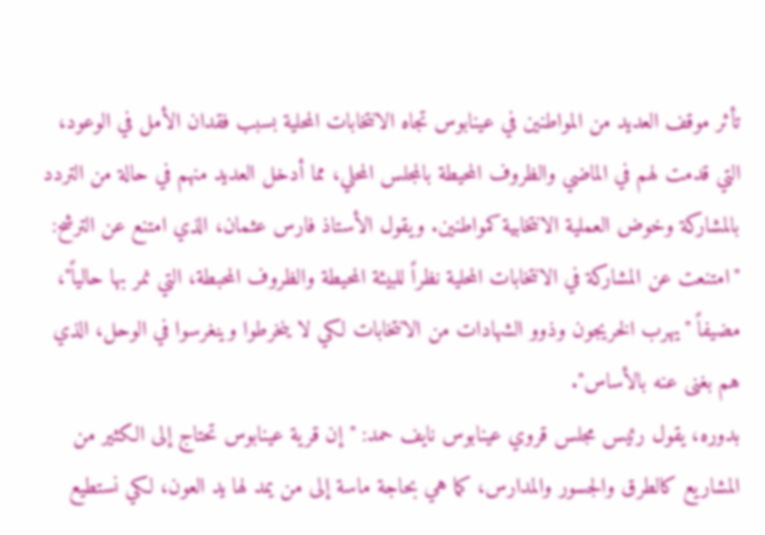تأثر موقف العديد من المواطنين في عينابوس تجاه الانتخابات المحلية بسبب فقدان الأمل في الوعود، التي قدمت لهم في الماضي والظروف المحيطة بالمجلس المحلي، مما أدخل العديد منهم في حالة من التردد بالمشاركة وخوض العملية الانتخابية كمواطنين. ويقول الأستاذ فارس عثمان، الذي امتنع عن الترشح: "امتنعت عن المشاركة في الانتخابات المحلية نظراً للبيئة المحيطة والظروف المحبطة، التي نمر بها حالياً"، مضيفاً "يهرب الخريجون وذوو الشهادات من الانتخابات لكي لا ينخرطوا وينغرسوا في الوحل، الذي هم بغنى عنه بالأساس".
بدوره، يقول رئيس مجلس قروي عينابوس نايف حمد: "إن قرية عينابوس تحتاج إلى الكثير من المشاريع كالطرق والجسور والمدارس، كما هي بحاجة ماسة إلى من يمد لها يد العون، لكي نستطيع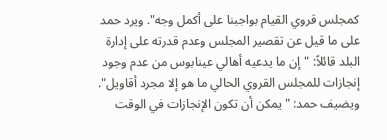كمجلس قروي القيام بواجبنا على أكمل وجه". ويرد حمد على ما قيل عن تقصير المجلس وعدم قدرته على إدارة البلد قائلاً: "إن ما يدعيه أهالي عينابوس من عدم وجود إنجازات للمجلس القروي الحالي ما هو إلا مجرد أقاويل". ويضيف حمد: " يمكن أن تكون الإنجازات في الوقت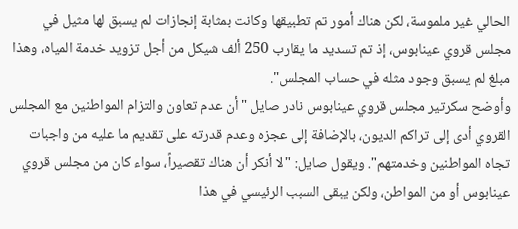الحالي غير ملموسة، لكن هناك أمور تم تطبيقها وكانت بمثابة إنجازات لم يسبق لها مثيل في مجلس قروي عينابوس، إذ تم تسديد ما يقارب 250 ألف شيكل من أجل تزويد خدمة المياه، وهذا مبلغ لم يسبق وجود مثله في حساب المجلس".
وأوضح سكرتير مجلس قروي عينابوس نادر صايل "أن عدم تعاون والتزام المواطنين مع المجلس القروي أدى إلى تراكم الديون، بالإضافة إلى عجزه وعدم قدرته على تقديم ما عليه من واجبات تجاه المواطنين وخدمتهم". ويقول صايل: "لا أنكر أن هناك تقصيراً، سواء كان من مجلس قروي عينابوس أو من المواطن، ولكن يبقى السبب الرئيسي في هذا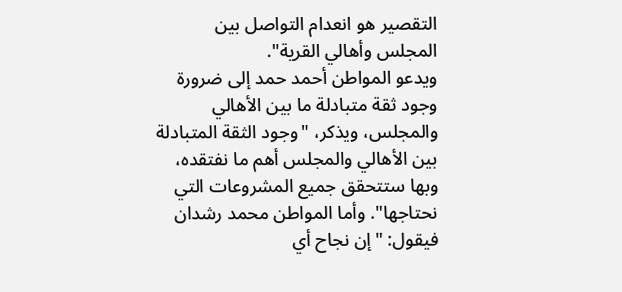التقصير هو انعدام التواصل بين المجلس وأهالي القرية".
ويدعو المواطن أحمد حمد إلى ضرورة وجود ثقة متبادلة ما بين الأهالي والمجلس، ويذكر، "وجود الثقة المتبادلة بين الأهالي والمجلس أهم ما نفتقده، وبها ستتحقق جميع المشروعات التي نحتاجها". وأما المواطن محمد رشدان فيقول: "إن نجاح أي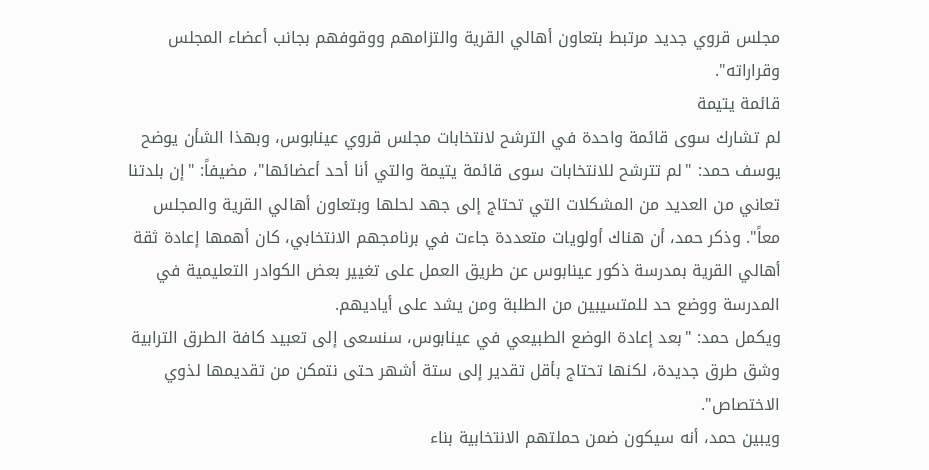مجلس قروي جديد مرتبط بتعاون أهالي القرية والتزامهم ووقوفهم بجانب أعضاء المجلس وقراراته".
قائمة يتيمة
لم تشارك سوى قائمة واحدة في الترشح لانتخابات مجلس قروي عينابوس، وبهذا الشأن يوضح يوسف حمد: "لم تترشح للانتخابات سوى قائمة يتيمة والتي أنا أحد أعضائها"، مضيفاً: "إن بلدتنا تعاني من العديد من المشكلات التي تحتاج إلى جهد لحلها وبتعاون أهالي القرية والمجلس معاً". وذكر حمد، أن هناك أولويات متعددة جاءت في برنامجهم الانتخابي، كان أهمها إعادة ثقة أهالي القرية بمدرسة ذكور عينابوس عن طريق العمل على تغيير بعض الكوادر التعليمية في المدرسة ووضع حد للمتسيبين من الطلبة ومن يشد على أياديهم.
ويكمل حمد: "بعد إعادة الوضع الطبيعي في عينابوس، سنسعى إلى تعبيد كافة الطرق الترابية وشق طرق جديدة، لكنها تحتاج بأقل تقدير إلى ستة أشهر حتى نتمكن من تقديمها لذوي الاختصاص".
ويبين حمد، أنه سيكون ضمن حملتهم الانتخابية بناء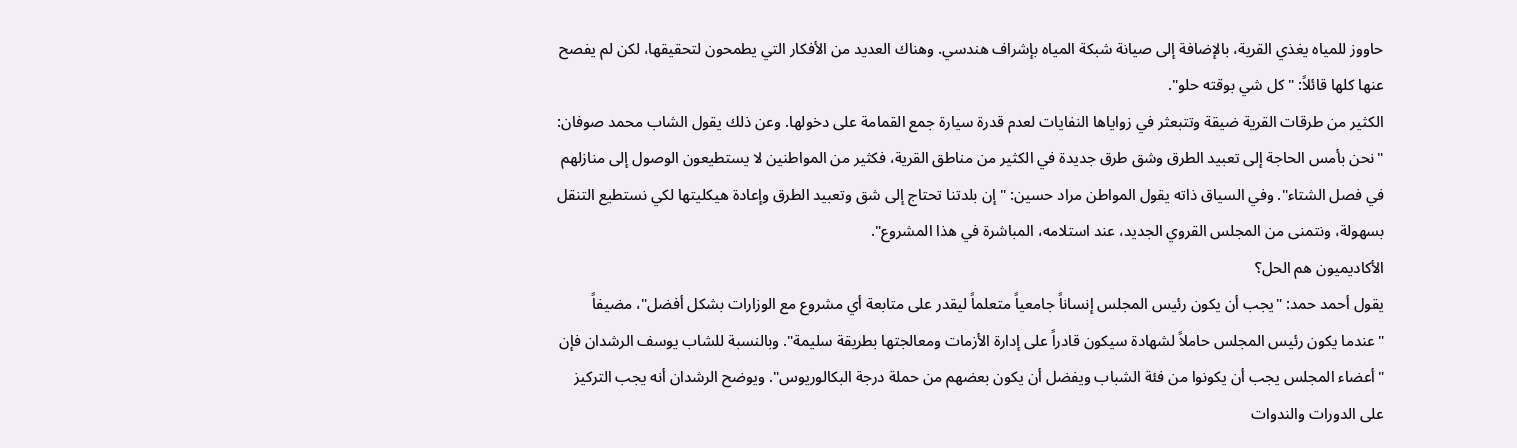حاووز للمياه يغذي القرية، بالإضافة إلى صيانة شبكة المياه بإشراف هندسي. وهناك العديد من الأفكار التي يطمحون لتحقيقها، لكن لم يفصح عنها كلها قائلاً: " كل شي بوقته حلو".
الكثير من طرقات القرية ضيقة وتتبعثر في زواياها النفايات لعدم قدرة سيارة جمع القمامة على دخولها. وعن ذلك يقول الشاب محمد صوفان: "نحن بأمس الحاجة إلى تعبيد الطرق وشق طرق جديدة في الكثير من مناطق القرية، فكثير من المواطنين لا يستطيعون الوصول إلى منازلهم في فصل الشتاء". وفي السياق ذاته يقول المواطن مراد حسين: "إن بلدتنا تحتاج إلى شق وتعبيد الطرق وإعادة هيكليتها لكي نستطيع التنقل بسهولة، ونتمنى من المجلس القروي الجديد، عند استلامه، المباشرة في هذا المشروع".
الأكاديميون هم الحل؟
يقول أحمد حمد: "يجب أن يكون رئيس المجلس إنساناً جامعياً متعلماً ليقدر على متابعة أي مشروع مع الوزارات بشكل أفضل"، مضيفاً "عندما يكون رئيس المجلس حاملاً لشهادة سيكون قادراً على إدارة الأزمات ومعالجتها بطريقة سليمة". وبالنسبة للشاب يوسف الرشدان فإن "أعضاء المجلس يجب أن يكونوا من فئة الشباب ويفضل أن يكون بعضهم من حملة درجة البكالوريوس". ويوضح الرشدان أنه يجب التركيز على الدورات والندوات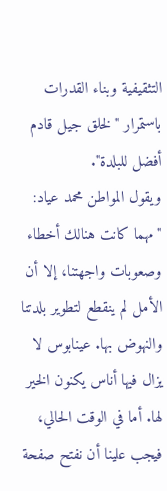التثقيفية وبناء القدرات باستمرار "لخلق جيل قادم أفضل للبلدة".
ويقول المواطن محمد عياد: "مهما كانت هنالك أخطاء وصعوبات واجهتنا، إلا أن الأمل لم ينقطع لتطوير بلدتنا والنهوض بها. عينابوس لا يزال فيها أناس يكنون الخير لها. أما في الوقت الحالي، فيجب علينا أن نفتح صفحة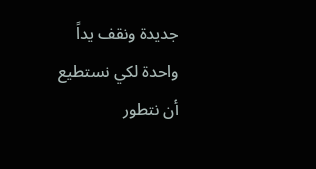جديدة ونقف يداً واحدة لكي نستطيع أن نتطور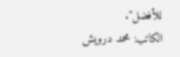للأفضل".
الكاتب: محمد درويش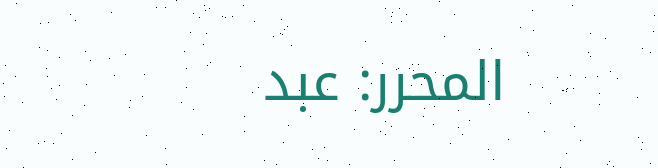المحرر: عبد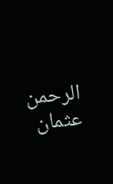الرحمن عثمان